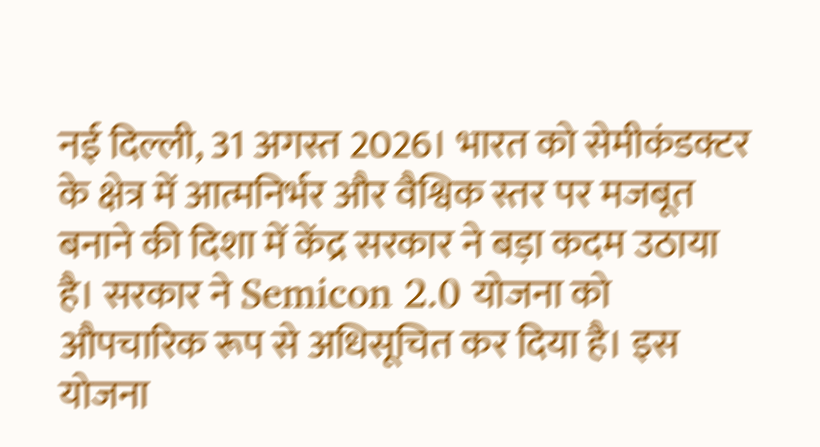नई दिल्ली, 31 अगस्त 2026। भारत को सेमीकंडक्टर के क्षेत्र में आत्मनिर्भर और वैश्विक स्तर पर मजबूत बनाने की दिशा में केंद्र सरकार ने बड़ा कदम उठाया है। सरकार ने Semicon 2.0 योजना को औपचारिक रूप से अधिसूचित कर दिया है। इस योजना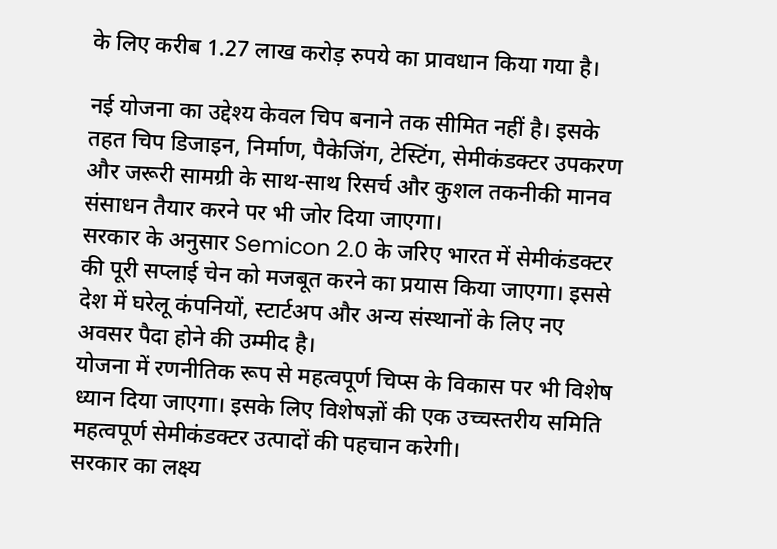के लिए करीब 1.27 लाख करोड़ रुपये का प्रावधान किया गया है।

नई योजना का उद्देश्य केवल चिप बनाने तक सीमित नहीं है। इसके तहत चिप डिजाइन, निर्माण, पैकेजिंग, टेस्टिंग, सेमीकंडक्टर उपकरण और जरूरी सामग्री के साथ-साथ रिसर्च और कुशल तकनीकी मानव संसाधन तैयार करने पर भी जोर दिया जाएगा।
सरकार के अनुसार Semicon 2.0 के जरिए भारत में सेमीकंडक्टर की पूरी सप्लाई चेन को मजबूत करने का प्रयास किया जाएगा। इससे देश में घरेलू कंपनियों, स्टार्टअप और अन्य संस्थानों के लिए नए अवसर पैदा होने की उम्मीद है।
योजना में रणनीतिक रूप से महत्वपूर्ण चिप्स के विकास पर भी विशेष ध्यान दिया जाएगा। इसके लिए विशेषज्ञों की एक उच्चस्तरीय समिति महत्वपूर्ण सेमीकंडक्टर उत्पादों की पहचान करेगी।
सरकार का लक्ष्य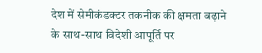देश में सेमीकंडक्टर तकनीक की क्षमता बढ़ाने के साथ-साथ विदेशी आपूर्ति पर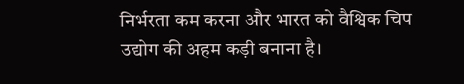निर्भरता कम करना और भारत को वैश्विक चिप उद्योग की अहम कड़ी बनाना है।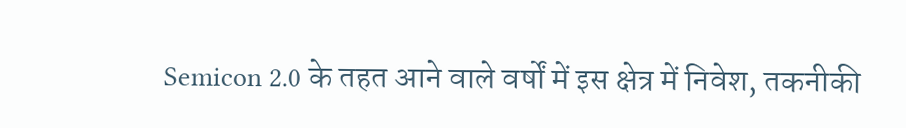Semicon 2.0 के तहत आने वाले वर्षों में इस क्षेत्र में निवेश, तकनीकी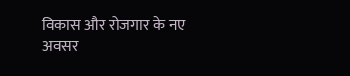विकास और रोजगार के नए अवसर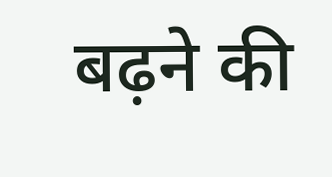बढ़ने की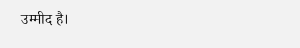उम्मीद है।